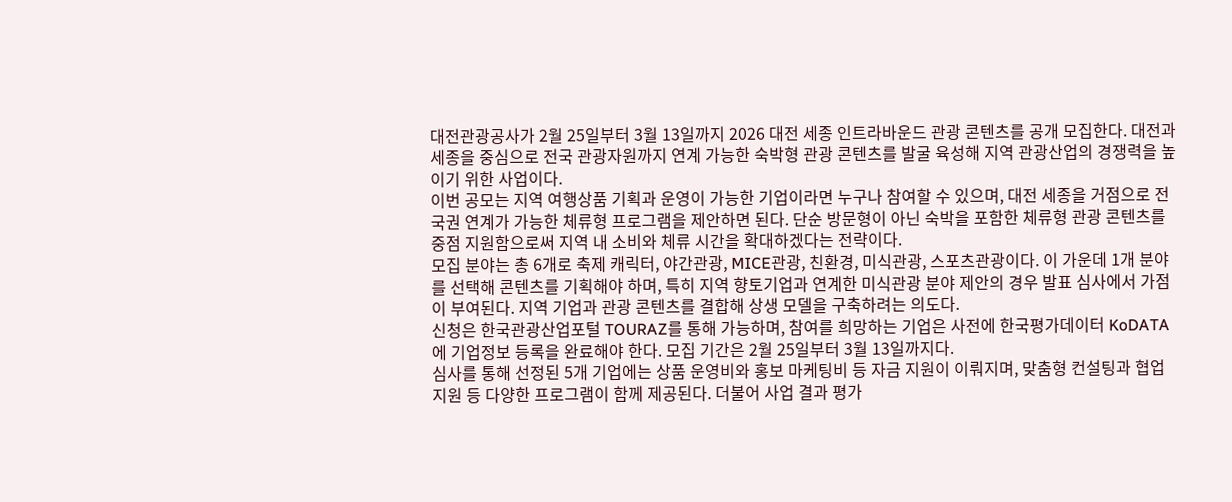대전관광공사가 2월 25일부터 3월 13일까지 2026 대전 세종 인트라바운드 관광 콘텐츠를 공개 모집한다. 대전과 세종을 중심으로 전국 관광자원까지 연계 가능한 숙박형 관광 콘텐츠를 발굴 육성해 지역 관광산업의 경쟁력을 높이기 위한 사업이다.
이번 공모는 지역 여행상품 기획과 운영이 가능한 기업이라면 누구나 참여할 수 있으며, 대전 세종을 거점으로 전국권 연계가 가능한 체류형 프로그램을 제안하면 된다. 단순 방문형이 아닌 숙박을 포함한 체류형 관광 콘텐츠를 중점 지원함으로써 지역 내 소비와 체류 시간을 확대하겠다는 전략이다.
모집 분야는 총 6개로 축제 캐릭터, 야간관광, MICE관광, 친환경, 미식관광, 스포츠관광이다. 이 가운데 1개 분야를 선택해 콘텐츠를 기획해야 하며, 특히 지역 향토기업과 연계한 미식관광 분야 제안의 경우 발표 심사에서 가점이 부여된다. 지역 기업과 관광 콘텐츠를 결합해 상생 모델을 구축하려는 의도다.
신청은 한국관광산업포털 TOURAZ를 통해 가능하며, 참여를 희망하는 기업은 사전에 한국평가데이터 KoDATA에 기업정보 등록을 완료해야 한다. 모집 기간은 2월 25일부터 3월 13일까지다.
심사를 통해 선정된 5개 기업에는 상품 운영비와 홍보 마케팅비 등 자금 지원이 이뤄지며, 맞춤형 컨설팅과 협업 지원 등 다양한 프로그램이 함께 제공된다. 더불어 사업 결과 평가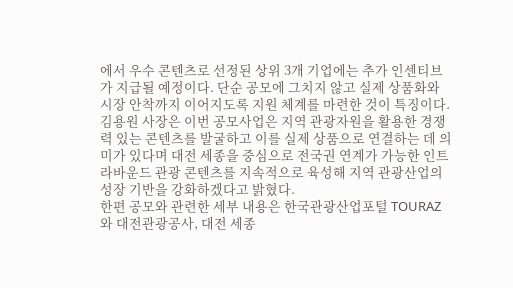에서 우수 콘텐츠로 선정된 상위 3개 기업에는 추가 인센티브가 지급될 예정이다. 단순 공모에 그치지 않고 실제 상품화와 시장 안착까지 이어지도록 지원 체계를 마련한 것이 특징이다.
김용원 사장은 이번 공모사업은 지역 관광자원을 활용한 경쟁력 있는 콘텐츠를 발굴하고 이를 실제 상품으로 연결하는 데 의미가 있다며 대전 세종을 중심으로 전국권 연계가 가능한 인트라바운드 관광 콘텐츠를 지속적으로 육성해 지역 관광산업의 성장 기반을 강화하겠다고 밝혔다.
한편 공모와 관련한 세부 내용은 한국관광산업포털 TOURAZ와 대전관광공사, 대전 세종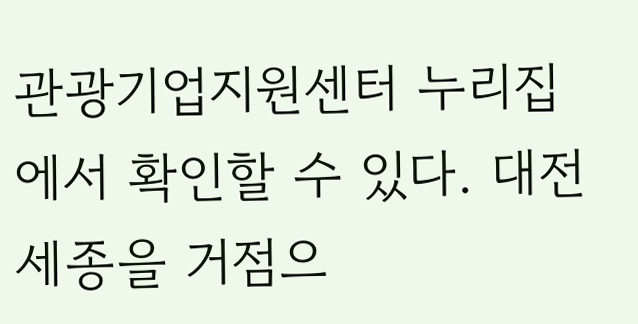관광기업지원센터 누리집에서 확인할 수 있다. 대전 세종을 거점으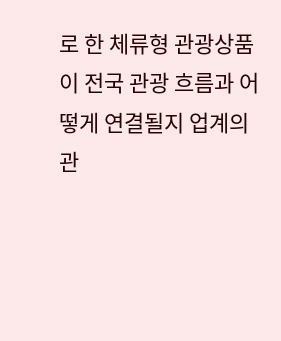로 한 체류형 관광상품이 전국 관광 흐름과 어떻게 연결될지 업계의 관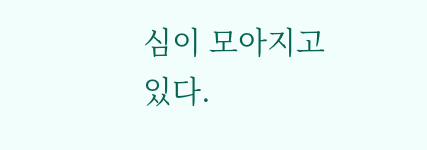심이 모아지고 있다.